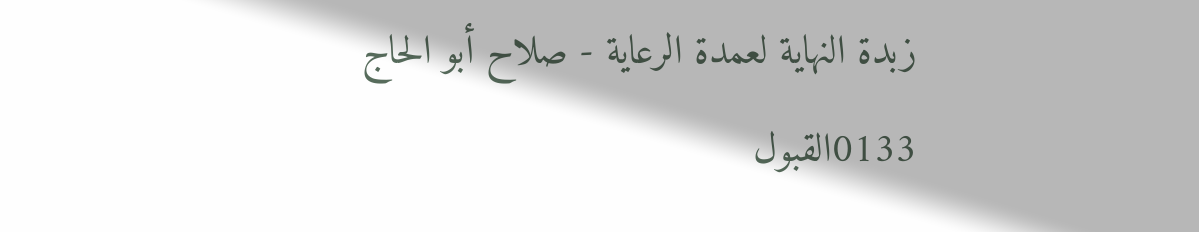زبدة النهاية لعمدة الرعاية - صلاح أبو الحاج
0133القبول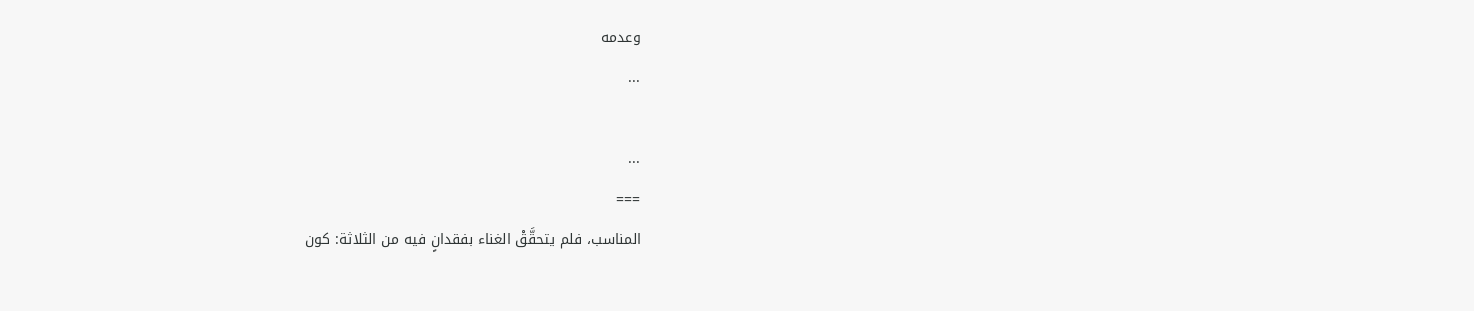وعدمه
...

...
===
المناسب، فلم يتحقَّقْ الغناء بفقدانٍ فيه من الثلاثة: كون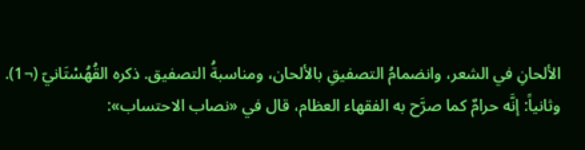الألحانِ في الشعر، وانضمامُ التصفيقِ بالألحان، ومناسبةُ التصفيق. ذكره القُهُسْتَانيّ (¬1).
وثانياً: إنَّه حرامٌ كما صرَّح به الفقهاء العظام، قال في «نصاب الاحتساب»: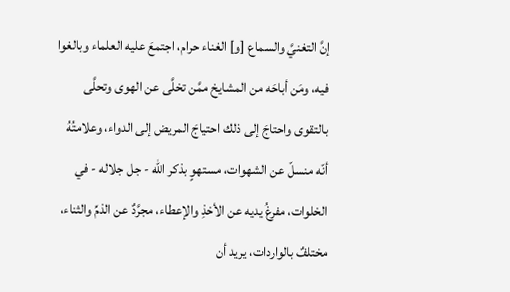إنَّ التغنيَّ والسماع [و] الغناء حرام، اجتمعَ عليه العلماء وبالغوا فيه، ومَن أباحَه من المشايخ ممَّن تخلَّى عن الهوى وتحلَّى بالتقوى واحتاجَ إلى ذلك احتياجَ المريض إلى الدواء، وعلامتُهُ أنّه منسلّ عن الشهوات، مستهوٍ بذكر الله - جل جلاله - في الخلوات، مفرغُ يديه عن الأخذِ والإعطاء، مجرَّدٌ عن الذمِّ والثناء، مختلفٌ بالواردات، يريد أن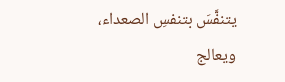يتنفَّسَ بتنفسِ الصعداء، ويعالج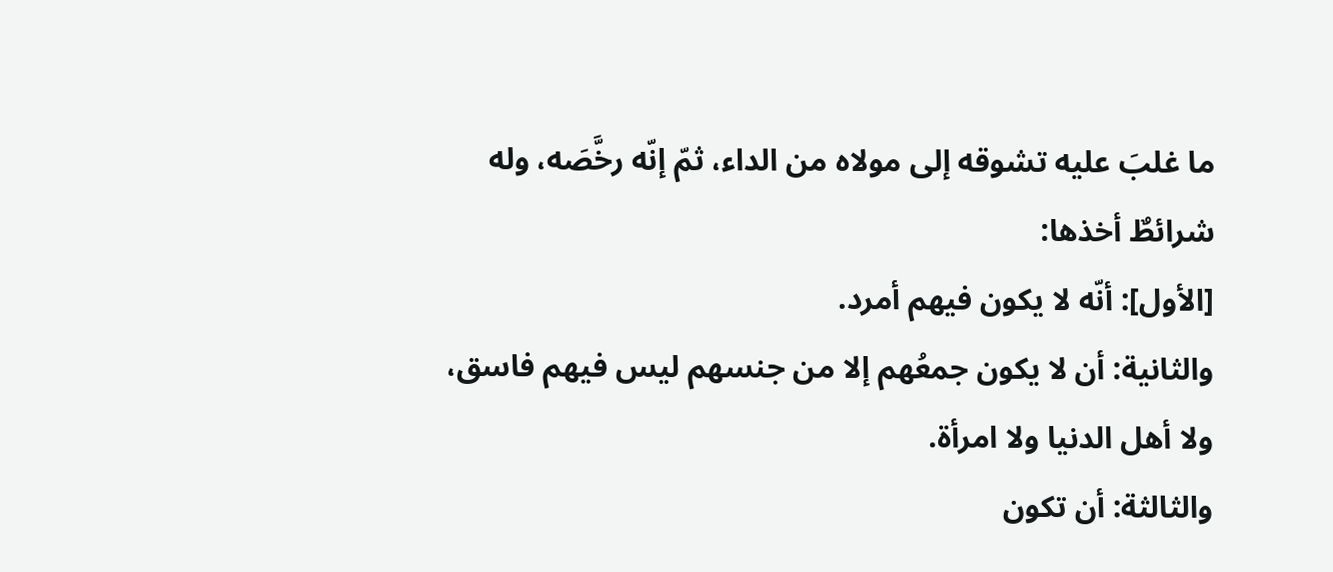ما غلبَ عليه تشوقه إلى مولاه من الداء، ثمّ إنّه رخَّصَه، وله شرائطٌ أخذها:
[الأول]: أنّه لا يكون فيهم أمرد.
والثانية: أن لا يكون جمعُهم إلا من جنسهم ليس فيهم فاسق، ولا أهل الدنيا ولا امرأة.
والثالثة: أن تكون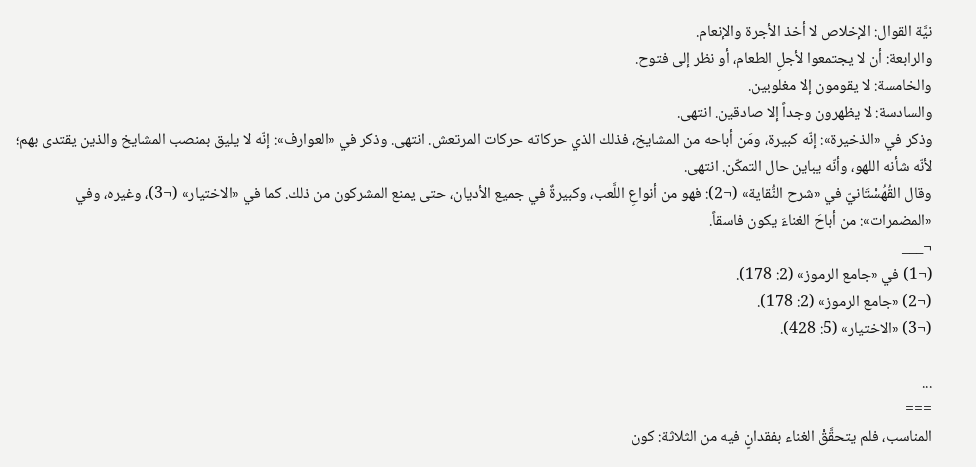نيَّة القوال: الإخلاص لا أخذ الأجرة والإنعام.
والرابعة: أن لا يجتمعوا لأجلِ الطعام، أو نظر إلى فتوح.
والخامسة: لا يقومون إلا مغلوبين.
والسادسة: لا يظهرون وجداً إلا صادقين. انتهى.
وذكر في «الذخيرة»: إنّه كبيرة، ومَن أباحه من المشايخ، فذلك الذي حركاته حركات المرتعش. انتهى. وذكر في «العوارف»: إنّه لا يليق بمنصب المشايخ والذين يقتدى بهم؛ لأنّه شأنه اللهو، وأنّه يباين حال التمكّن. انتهى.
وقال القُهُسْتَانيّ في «شرح النُّقاية» (¬2): فهو من أنواعِ اللَّعب، وكبيرةٌ في جميع الأديان، حتى يمنع المشركون من ذلك. كما في «الاختيار» (¬3)، وغيره، وفي «المضمرات»: من أباحَ الغناءَ يكون فاسقاً.
¬___
(¬1) في «جامع الرموز» (2: 178).
(¬2) «جامع الرموز» (2: 178).
(¬3) «الاختيار» (5: 428).

...
===
المناسب، فلم يتحقَّقْ الغناء بفقدانٍ فيه من الثلاثة: كون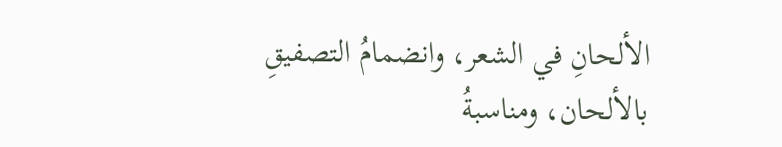الألحانِ في الشعر، وانضمامُ التصفيقِ بالألحان، ومناسبةُ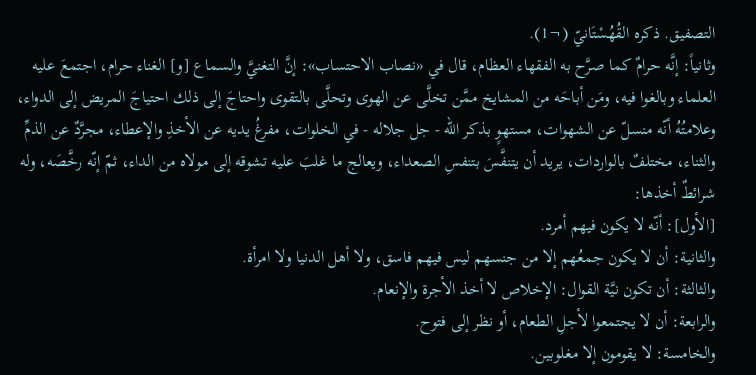التصفيق. ذكره القُهُسْتَانيّ (¬1).
وثانياً: إنَّه حرامٌ كما صرَّح به الفقهاء العظام، قال في «نصاب الاحتساب»: إنَّ التغنيَّ والسماع [و] الغناء حرام، اجتمعَ عليه العلماء وبالغوا فيه، ومَن أباحَه من المشايخ ممَّن تخلَّى عن الهوى وتحلَّى بالتقوى واحتاجَ إلى ذلك احتياجَ المريض إلى الدواء، وعلامتُهُ أنّه منسلّ عن الشهوات، مستهوٍ بذكر الله - جل جلاله - في الخلوات، مفرغُ يديه عن الأخذِ والإعطاء، مجرَّدٌ عن الذمِّ والثناء، مختلفٌ بالواردات، يريد أن يتنفَّسَ بتنفسِ الصعداء، ويعالج ما غلبَ عليه تشوقه إلى مولاه من الداء، ثمّ إنّه رخَّصَه، وله شرائطٌ أخذها:
[الأول]: أنّه لا يكون فيهم أمرد.
والثانية: أن لا يكون جمعُهم إلا من جنسهم ليس فيهم فاسق، ولا أهل الدنيا ولا امرأة.
والثالثة: أن تكون نيَّة القوال: الإخلاص لا أخذ الأجرة والإنعام.
والرابعة: أن لا يجتمعوا لأجلِ الطعام، أو نظر إلى فتوح.
والخامسة: لا يقومون إلا مغلوبين.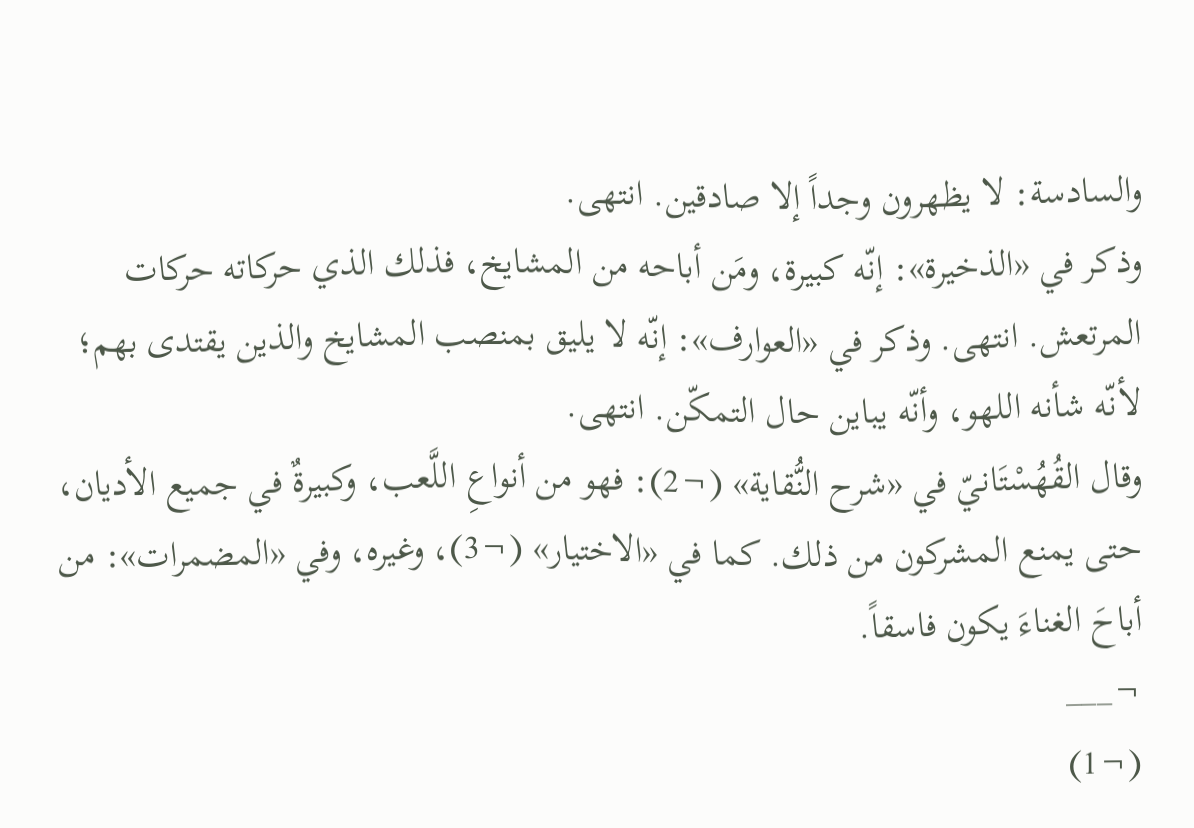والسادسة: لا يظهرون وجداً إلا صادقين. انتهى.
وذكر في «الذخيرة»: إنّه كبيرة، ومَن أباحه من المشايخ، فذلك الذي حركاته حركات المرتعش. انتهى. وذكر في «العوارف»: إنّه لا يليق بمنصب المشايخ والذين يقتدى بهم؛ لأنّه شأنه اللهو، وأنّه يباين حال التمكّن. انتهى.
وقال القُهُسْتَانيّ في «شرح النُّقاية» (¬2): فهو من أنواعِ اللَّعب، وكبيرةٌ في جميع الأديان، حتى يمنع المشركون من ذلك. كما في «الاختيار» (¬3)، وغيره، وفي «المضمرات»: من أباحَ الغناءَ يكون فاسقاً.
¬___
(¬1)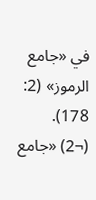في «جامع الرموز» (2: 178).
(¬2) «جامع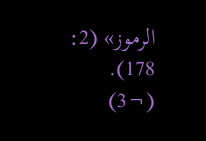الرموز» (2: 178).
(¬3)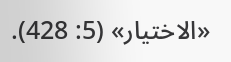«الاختيار» (5: 428).